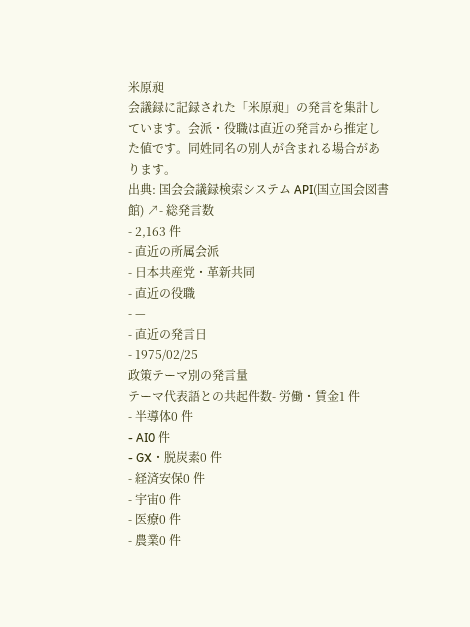米原昶
会議録に記録された「米原昶」の発言を集計しています。会派・役職は直近の発言から推定した値です。同姓同名の別人が含まれる場合があります。
出典: 国会会議録検索システム API(国立国会図書館) ↗- 総発言数
- 2,163 件
- 直近の所属会派
- 日本共産党・革新共同
- 直近の役職
- —
- 直近の発言日
- 1975/02/25
政策テーマ別の発言量
テーマ代表語との共起件数- 労働・賃金1 件
- 半導体0 件
- AI0 件
- GX・脱炭素0 件
- 経済安保0 件
- 宇宙0 件
- 医療0 件
- 農業0 件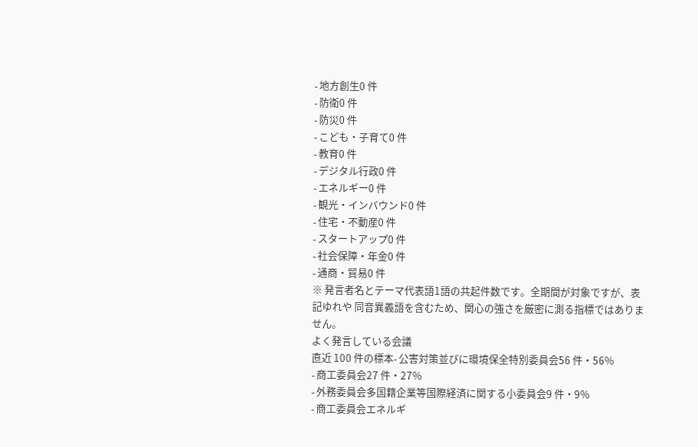- 地方創生0 件
- 防衛0 件
- 防災0 件
- こども・子育て0 件
- 教育0 件
- デジタル行政0 件
- エネルギー0 件
- 観光・インバウンド0 件
- 住宅・不動産0 件
- スタートアップ0 件
- 社会保障・年金0 件
- 通商・貿易0 件
※ 発言者名とテーマ代表語1語の共起件数です。全期間が対象ですが、表記ゆれや 同音異義語を含むため、関心の強さを厳密に測る指標ではありません。
よく発言している会議
直近 100 件の標本- 公害対策並びに環境保全特別委員会56 件・56%
- 商工委員会27 件・27%
- 外務委員会多国籍企業等国際経済に関する小委員会9 件・9%
- 商工委員会エネルギ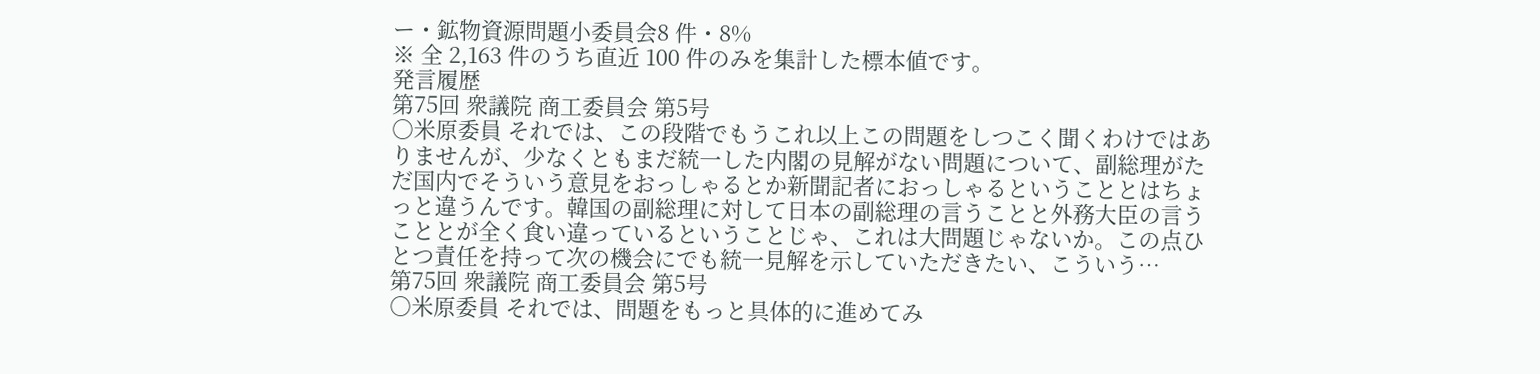ー・鉱物資源問題小委員会8 件・8%
※ 全 2,163 件のうち直近 100 件のみを集計した標本値です。
発言履歴
第75回 衆議院 商工委員会 第5号
○米原委員 それでは、この段階でもうこれ以上この問題をしつこく聞くわけではありませんが、少なくともまだ統一した内閣の見解がない問題について、副総理がただ国内でそういう意見をおっしゃるとか新聞記者におっしゃるということとはちょっと違うんです。韓国の副総理に対して日本の副総理の言うことと外務大臣の言うこととが全く食い違っているということじゃ、これは大問題じゃないか。この点ひとつ責任を持って次の機会にでも統一見解を示していただきたい、こういう…
第75回 衆議院 商工委員会 第5号
○米原委員 それでは、問題をもっと具体的に進めてみ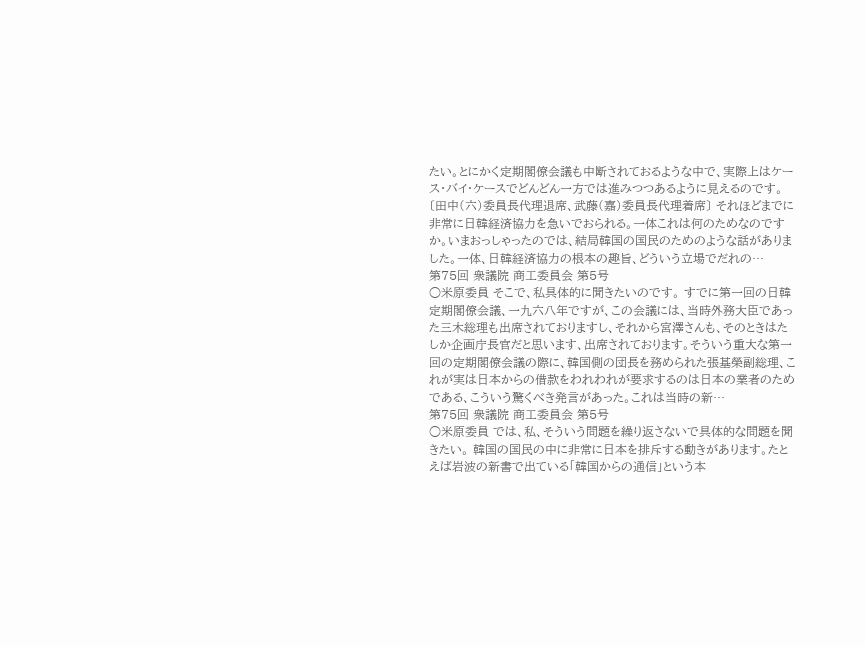たい。とにかく定期閣僚会議も中断されておるような中で、実際上はケース・バイ・ケースでどんどん一方では進みつつあるように見えるのです。 〔田中(六)委員長代理退席、武藤(嘉)委員長代理着席〕 それほどまでに非常に日韓経済協力を急いでおられる。一体これは何のためなのですか。いまおっしゃったのでは、結局韓国の国民のためのような話がありました。一体、日韓経済協力の根本の趣旨、どういう立場でだれの…
第75回 衆議院 商工委員会 第5号
○米原委員 そこで、私具体的に聞きたいのです。 すでに第一回の日韓定期閣僚会議、一九六八年ですが、この会議には、当時外務大臣であった三木総理も出席されておりますし、それから宮澤さんも、そのときはたしか企画庁長官だと思います、出席されております。そういう重大な第一回の定期閣僚会議の際に、韓国側の団長を務められた張基榮副総理、これが実は日本からの借款をわれわれが要求するのは日本の業者のためである、こういう驚くべき発言があった。これは当時の新…
第75回 衆議院 商工委員会 第5号
○米原委員 では、私、そういう問題を繰り返さないで具体的な問題を聞きたい。 韓国の国民の中に非常に日本を排斥する動きがあります。たとえば岩波の新書で出ている「韓国からの通信」という本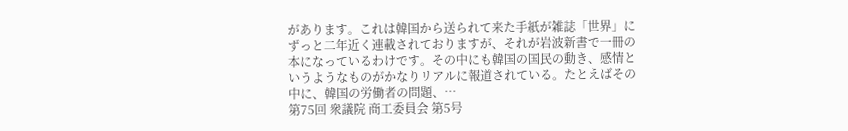があります。これは韓国から送られて来た手紙が雑誌「世界」にずっと二年近く連載されておりますが、それが岩波新書で一冊の本になっているわけです。その中にも韓国の国民の動き、感情というようなものがかなりリアルに報道されている。たとえばその中に、韓国の労働者の問題、…
第75回 衆議院 商工委員会 第5号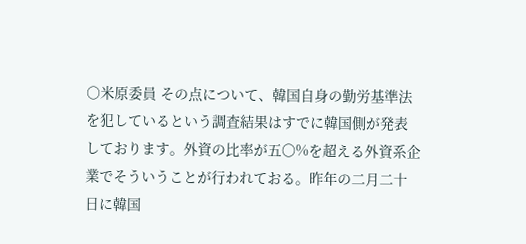○米原委員 その点について、韓国自身の勤労基準法を犯しているという調査結果はすでに韓国側が発表しております。外資の比率が五〇%を超える外資系企業でそういうことが行われておる。昨年の二月二十日に韓国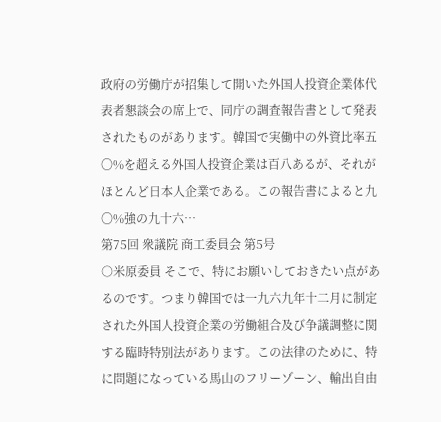政府の労働庁が招集して開いた外国人投資企業体代表者懇談会の席上で、同庁の調査報告書として発表されたものがあります。韓国で実働中の外資比率五〇%を超える外国人投資企業は百八あるが、それがほとんど日本人企業である。この報告書によると九〇%強の九十六…
第75回 衆議院 商工委員会 第5号
○米原委員 そこで、特にお願いしておきたい点があるのです。つまり韓国では一九六九年十二月に制定された外国人投資企業の労働組合及び争議調整に関する臨時特別法があります。この法律のために、特に問題になっている馬山のフリーゾーン、輸出自由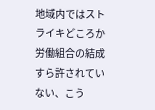地域内ではストライキどころか労働組合の結成すら許されていない、こう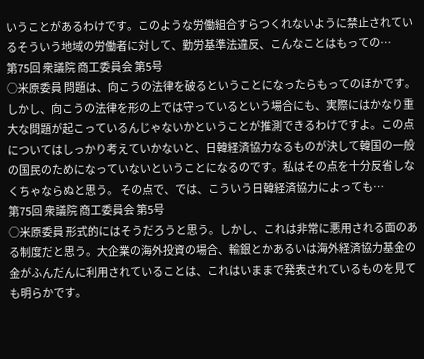いうことがあるわけです。このような労働組合すらつくれないように禁止されているそういう地域の労働者に対して、勤労基準法違反、こんなことはもっての…
第75回 衆議院 商工委員会 第5号
○米原委員 問題は、向こうの法律を破るということになったらもってのほかです。しかし、向こうの法律を形の上では守っているという場合にも、実際にはかなり重大な問題が起こっているんじゃないかということが推測できるわけですよ。この点についてはしっかり考えていかないと、日韓経済協力なるものが決して韓国の一般の国民のためになっていないということになるのです。私はその点を十分反省しなくちゃならぬと思う。 その点で、では、こういう日韓経済協力によっても…
第75回 衆議院 商工委員会 第5号
○米原委員 形式的にはそうだろうと思う。しかし、これは非常に悪用される面のある制度だと思う。大企業の海外投資の場合、輸銀とかあるいは海外経済協力基金の金がふんだんに利用されていることは、これはいままで発表されているものを見ても明らかです。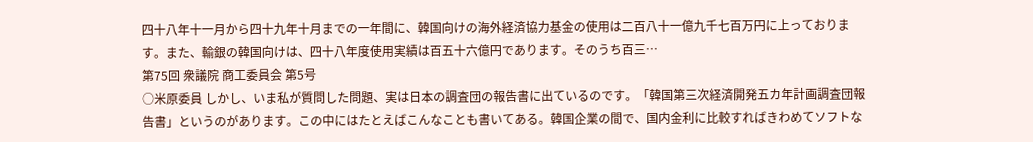四十八年十一月から四十九年十月までの一年間に、韓国向けの海外経済協力基金の使用は二百八十一億九千七百万円に上っております。また、輸銀の韓国向けは、四十八年度使用実績は百五十六億円であります。そのうち百三…
第75回 衆議院 商工委員会 第5号
○米原委員 しかし、いま私が質問した問題、実は日本の調査団の報告書に出ているのです。「韓国第三次経済開発五カ年計画調査団報告書」というのがあります。この中にはたとえばこんなことも書いてある。韓国企業の間で、国内金利に比較すればきわめてソフトな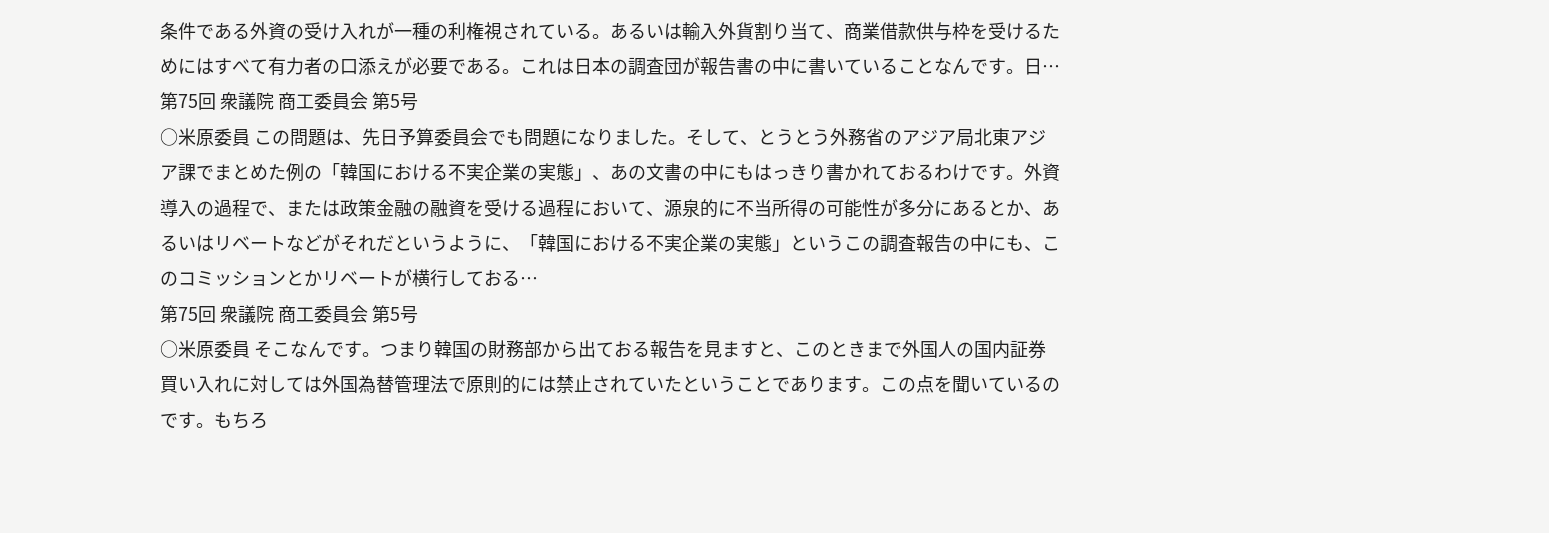条件である外資の受け入れが一種の利権視されている。あるいは輸入外貨割り当て、商業借款供与枠を受けるためにはすべて有力者の口添えが必要である。これは日本の調査団が報告書の中に書いていることなんです。日…
第75回 衆議院 商工委員会 第5号
○米原委員 この問題は、先日予算委員会でも問題になりました。そして、とうとう外務省のアジア局北東アジア課でまとめた例の「韓国における不実企業の実態」、あの文書の中にもはっきり書かれておるわけです。外資導入の過程で、または政策金融の融資を受ける過程において、源泉的に不当所得の可能性が多分にあるとか、あるいはリベートなどがそれだというように、「韓国における不実企業の実態」というこの調査報告の中にも、このコミッションとかリベートが横行しておる…
第75回 衆議院 商工委員会 第5号
○米原委員 そこなんです。つまり韓国の財務部から出ておる報告を見ますと、このときまで外国人の国内証券買い入れに対しては外国為替管理法で原則的には禁止されていたということであります。この点を聞いているのです。もちろ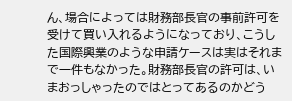ん、場合によっては財務部長官の事前許可を受けて買い入れるようになっており、こうした国際興業のような申請ケースは実はそれまで一件もなかった。財務部長官の許可は、いまおっしゃったのではとってあるのかどう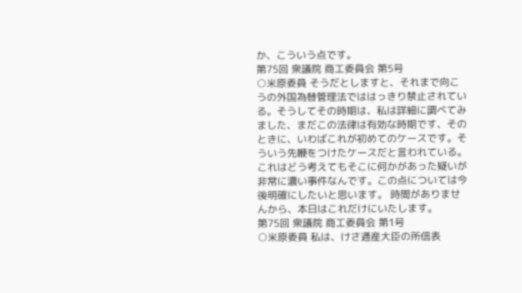か、こういう点です。
第75回 衆議院 商工委員会 第5号
○米原委員 そうだとしますと、それまで向こうの外国為替管理法でははっきり禁止されている。そうしてその時期は、私は詳細に調べてみました、まだこの法律は有効な時期です、そのときに、いわばこれが初めてのケースです。そういう先鞭をつけたケースだと言われている。これはどう考えてもそこに何かがあった疑いが非常に濃い事件なんです。この点については今後明確にしたいと思います。 時間がありませんから、本日はこれだけにいたします。
第75回 衆議院 商工委員会 第1号
○米原委員 私は、けさ通産大臣の所信表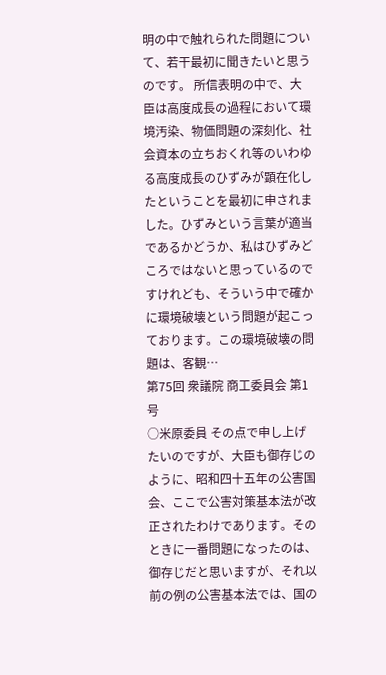明の中で触れられた問題について、若干最初に聞きたいと思うのです。 所信表明の中で、大臣は高度成長の過程において環境汚染、物価問題の深刻化、社会資本の立ちおくれ等のいわゆる高度成長のひずみが顕在化したということを最初に申されました。ひずみという言葉が適当であるかどうか、私はひずみどころではないと思っているのですけれども、そういう中で確かに環境破壊という問題が起こっております。この環境破壊の問題は、客観…
第75回 衆議院 商工委員会 第1号
○米原委員 その点で申し上げたいのですが、大臣も御存じのように、昭和四十五年の公害国会、ここで公害対策基本法が改正されたわけであります。そのときに一番問題になったのは、御存じだと思いますが、それ以前の例の公害基本法では、国の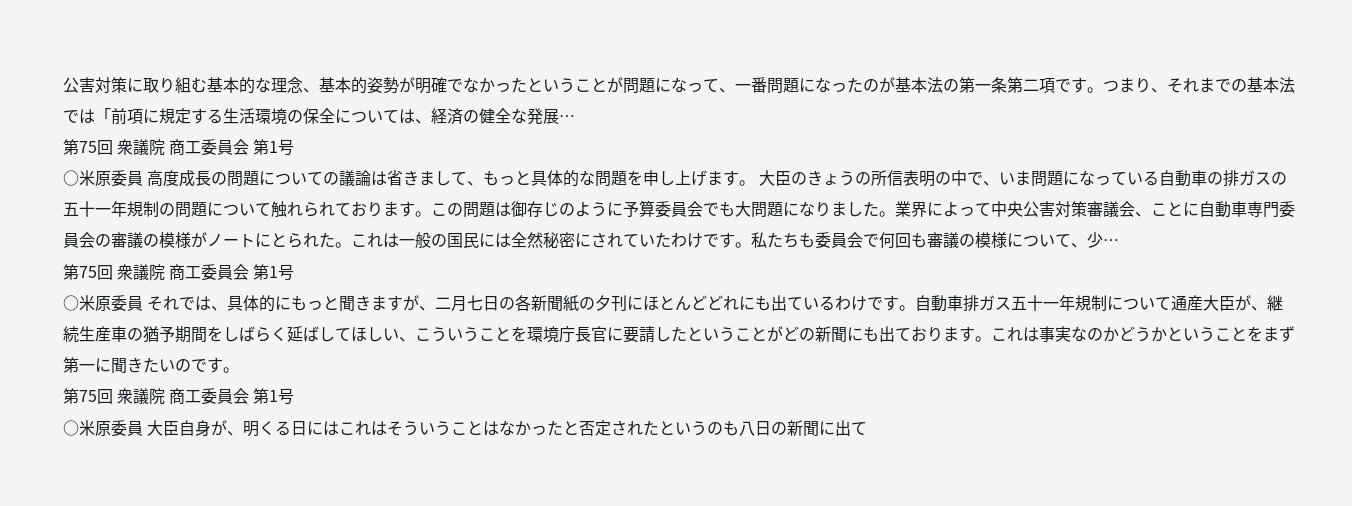公害対策に取り組む基本的な理念、基本的姿勢が明確でなかったということが問題になって、一番問題になったのが基本法の第一条第二項です。つまり、それまでの基本法では「前項に規定する生活環境の保全については、経済の健全な発展…
第75回 衆議院 商工委員会 第1号
○米原委員 高度成長の問題についての議論は省きまして、もっと具体的な問題を申し上げます。 大臣のきょうの所信表明の中で、いま問題になっている自動車の排ガスの五十一年規制の問題について触れられております。この問題は御存じのように予算委員会でも大問題になりました。業界によって中央公害対策審議会、ことに自動車専門委員会の審議の模様がノートにとられた。これは一般の国民には全然秘密にされていたわけです。私たちも委員会で何回も審議の模様について、少…
第75回 衆議院 商工委員会 第1号
○米原委員 それでは、具体的にもっと聞きますが、二月七日の各新聞紙の夕刊にほとんどどれにも出ているわけです。自動車排ガス五十一年規制について通産大臣が、継続生産車の猶予期間をしばらく延ばしてほしい、こういうことを環境庁長官に要請したということがどの新聞にも出ております。これは事実なのかどうかということをまず第一に聞きたいのです。
第75回 衆議院 商工委員会 第1号
○米原委員 大臣自身が、明くる日にはこれはそういうことはなかったと否定されたというのも八日の新聞に出て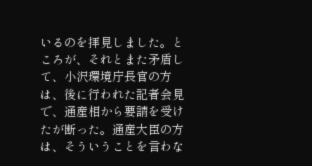いるのを拝見しました。ところが、それとまた矛盾して、小沢環境庁長官の方は、後に行われた記者会見で、通産相から要請を受けたが断った。通産大臣の方は、そういうことを言わな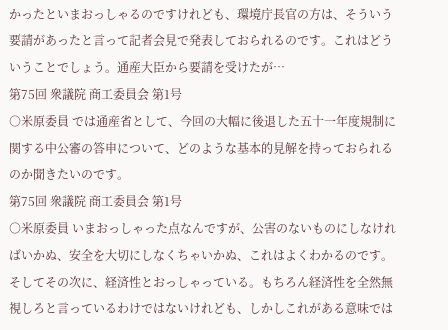かったといまおっしゃるのですけれども、環境庁長官の方は、そういう要請があったと言って記者会見で発表しておられるのです。これはどういうことでしょう。通産大臣から要請を受けたが…
第75回 衆議院 商工委員会 第1号
○米原委員 では通産省として、今回の大幅に後退した五十一年度規制に関する中公審の答申について、どのような基本的見解を持っておられるのか聞きたいのです。
第75回 衆議院 商工委員会 第1号
○米原委員 いまおっしゃった点なんですが、公害のないものにしなければいかぬ、安全を大切にしなくちゃいかぬ、これはよくわかるのです。そしてその次に、経済性とおっしゃっている。もちろん経済性を全然無視しろと言っているわけではないけれども、しかしこれがある意味では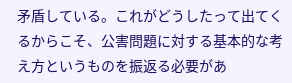矛盾している。これがどうしたって出てくるからこそ、公害問題に対する基本的な考え方というものを振返る必要があ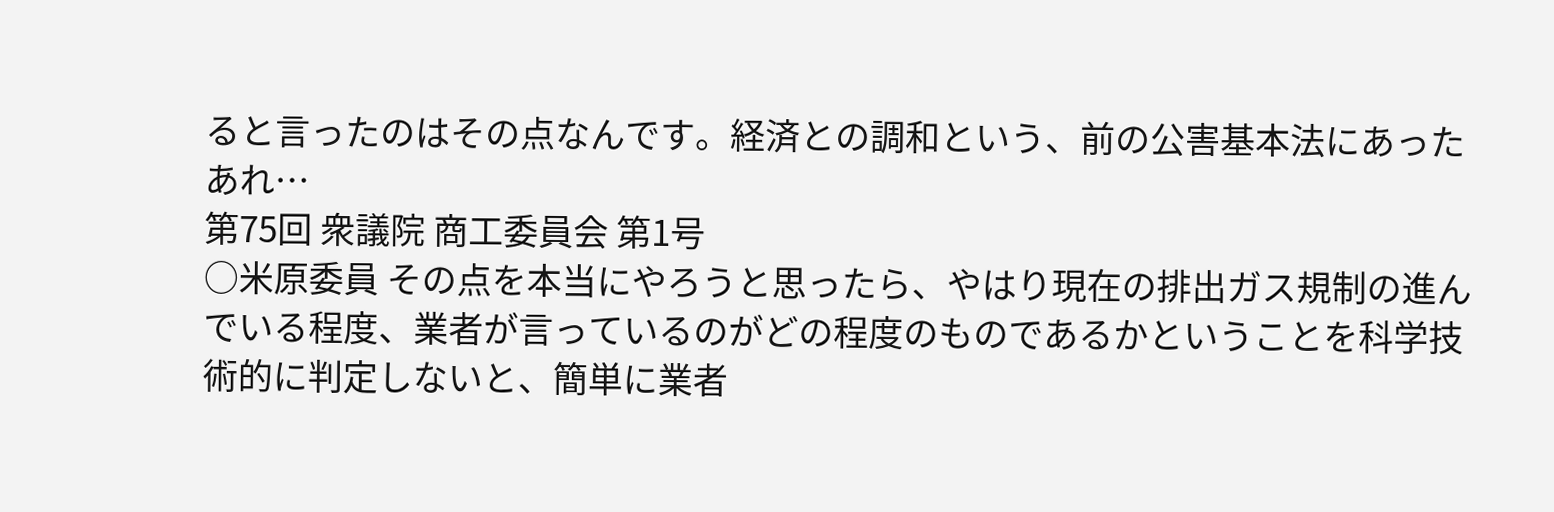ると言ったのはその点なんです。経済との調和という、前の公害基本法にあったあれ…
第75回 衆議院 商工委員会 第1号
○米原委員 その点を本当にやろうと思ったら、やはり現在の排出ガス規制の進んでいる程度、業者が言っているのがどの程度のものであるかということを科学技術的に判定しないと、簡単に業者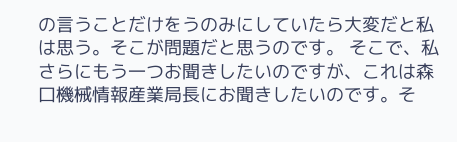の言うことだけをうのみにしていたら大変だと私は思う。そこが問題だと思うのです。 そこで、私さらにもう一つお聞きしたいのですが、これは森口機械情報産業局長にお聞きしたいのです。そ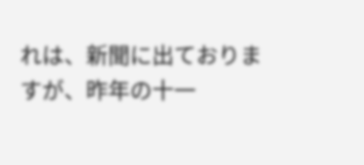れは、新聞に出ておりますが、昨年の十一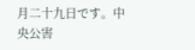月二十九日です。中央公害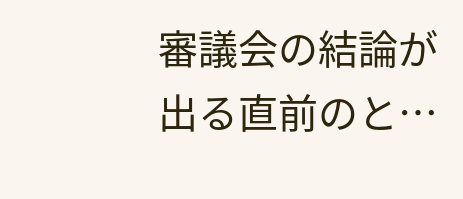審議会の結論が出る直前のと…